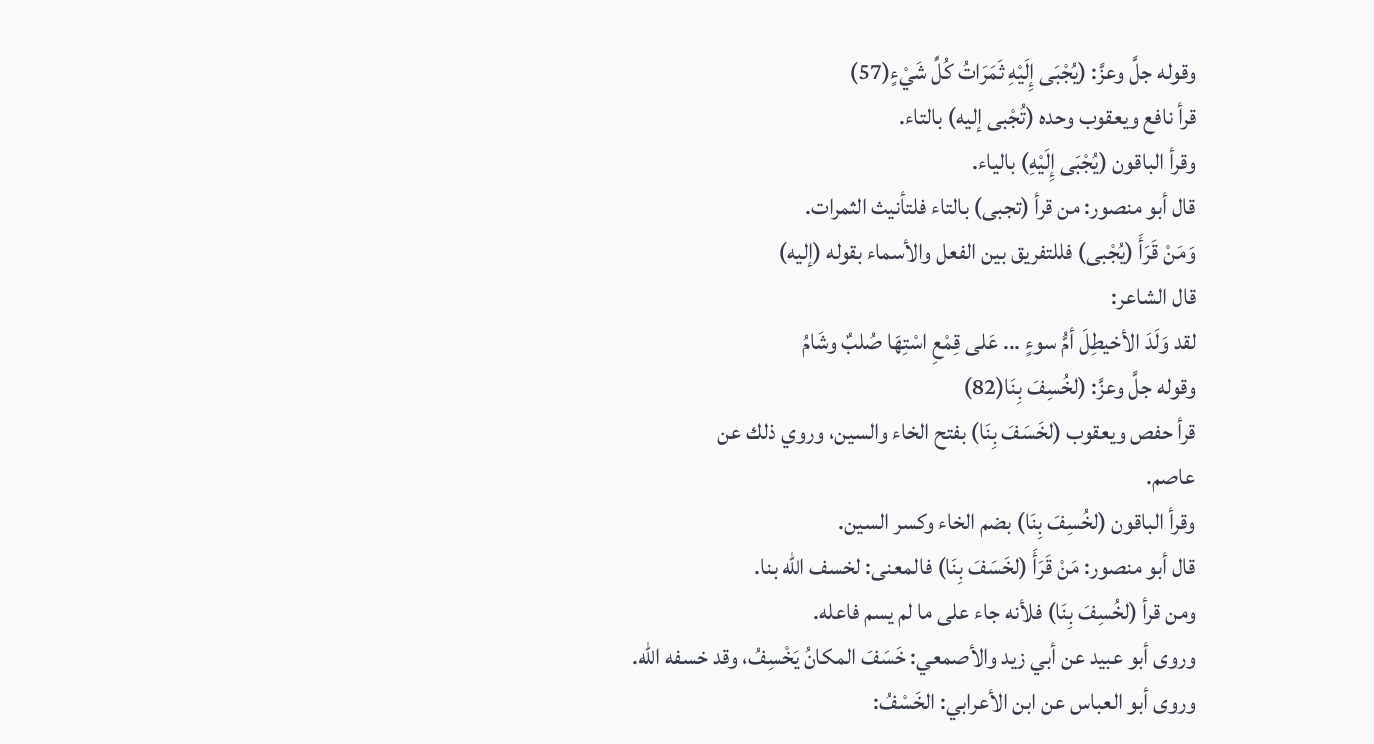وقوله جلَّ وعزَّ: (يُجْبَى إِلَيْهِ ثَمَرَاتُ كُلِّ شَيْءٍ(57)
قرأ نافع ويعقوب وحده (تُجْبى إليه) بالتاء.
وقرأ الباقون (يُجْبَى إِلَيْهِ) بالياء.
قال أبو منصور: من قرأ (تجبى) بالتاء فلتأنيث الثمرات.
وَمَنْ قَرَأَ (يُجْبى) فللتفريق بين الفعل والأسماء بقوله (إليه)
قال الشاعر:
لقد وَلَدَ الأخيطِلَ أمُّ سوءٍ ... عَلى قِمْعِ اسْتِهَا صُلبٌ وشَامُ
وقوله جلَّ وعزَّ: (لخُسِفَ بِنَا(82)
قرأ حفص ويعقوب (لخَسَفَ بِنَا) بفتح الخاء والسين، وروي ذلك عن
عاصم.
وقرأ الباقون (لخُسِفَ بِنَا) بضم الخاء وكسر السين.
قال أبو منصور: مَنْ قَرَأَ (لخَسَفَ بِنَا) فالمعنى: لخسف الله بنا.
ومن قرأ (لخُسِفَ بِنَا) فلأنه جاء على ما لم يسم فاعله.
وروى أبو عبيد عن أبي زيد والأصمعي: خَسَفَ المكانُ يَخْسِفُ، وقد خسفه الله.
وروى أبو العباس عن ابن الأعرابي: الخَسْفُ: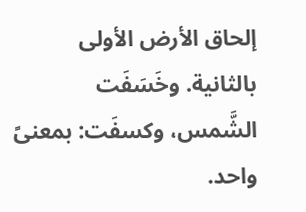إلحاق الأرض الأولى بالثانية. وخَسَفَت الشَّمس، وكسفَت: بمعنىً واحد.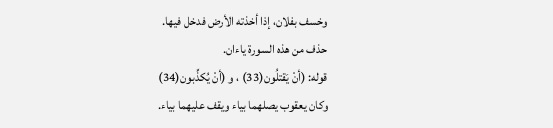وخسف بفلان، إذا أخذته الأرض فدخل فيها.
حذف من هذه السورة ياءان.
قوله: (أنْ يَقتلُون(33) ، و (أنْ يُكذِّبون(34)
وكان يعقوب يصلهما بياء ويقف عليهما بياء.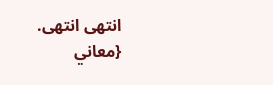انتهى انتهى. {معاني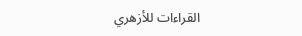القراءات للأزهري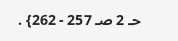حـ 2 صـ 257 - 262} .